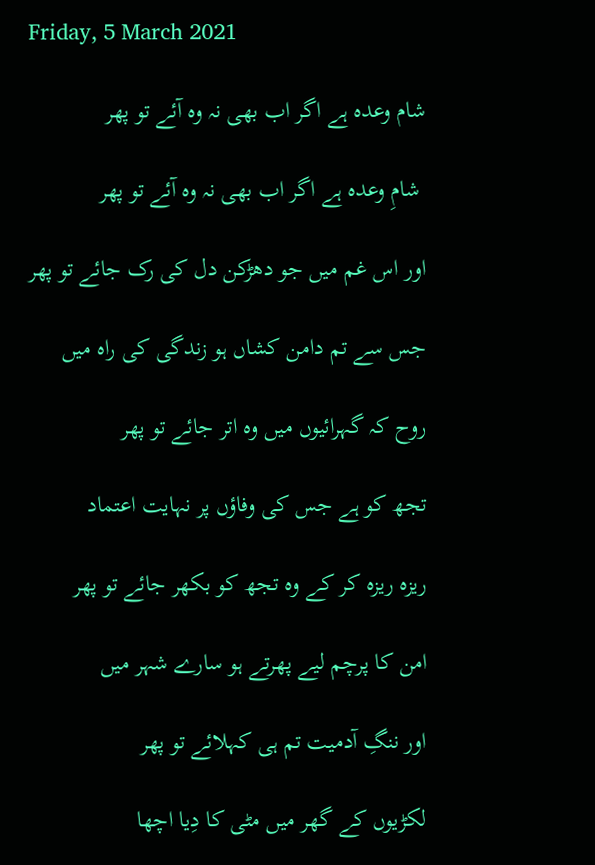Friday, 5 March 2021

شام وعدہ ہے اگر اب بھی نہ وہ آئے تو پھر

 شامِ وعدہ ہے اگر اب بھی نہ وہ آئے تو پھر

اور اس غم میں جو دھڑکن دل کی رک جائے تو پھر

جس سے تم دامن کشاں ہو زندگی کی راہ میں

روح کہ گہرائیوں میں وہ اتر جائے تو پھر

تجھ کو ہے جس کی وفاؤں پر نہایت اعتماد

ریزہ ریزہ کر کے وہ تجھ کو بکھر جائے تو پھر

امن کا پرچم لیے پھرتے ہو سارے شہر میں

اور ننگِ آدمیت تم ہی کہلائے تو پھر

لکڑیوں کے گھر میں مٹی کا دِیا اچھا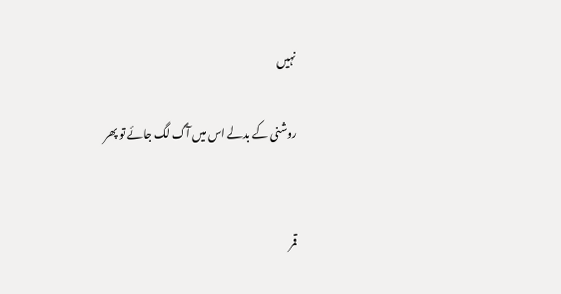نہیں

روشنی کے بدلے اس میں آگ لگ جائے تو پھر


قمر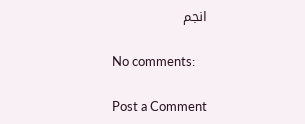انجم

No comments:

Post a Comment